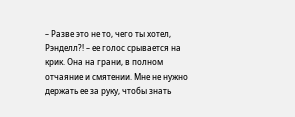– Разве это не то, чего ты хотел, Рэнделл?! – ее голос срывается на крик. Она на грани, в полном отчаяние и смятении. Мне не нужно держать ее за руку, чтобы знать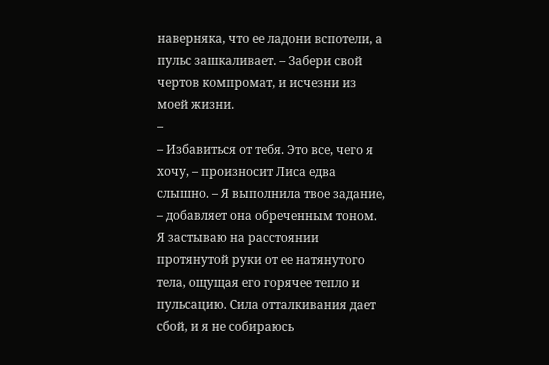наверняка, что ее ладони вспотели, а пульс зашкаливает. – Забери свой чертов компромат, и исчезни из моей жизни.
–
– Избавиться от тебя. Это все, чего я хочу, – произносит Лиса едва слышно. – Я выполнила твое задание, – добавляет она обреченным тоном.
Я застываю на расстоянии протянутой руки от ее натянутого тела, ощущая его горячее тепло и пульсацию. Сила отталкивания дает сбой, и я не собираюсь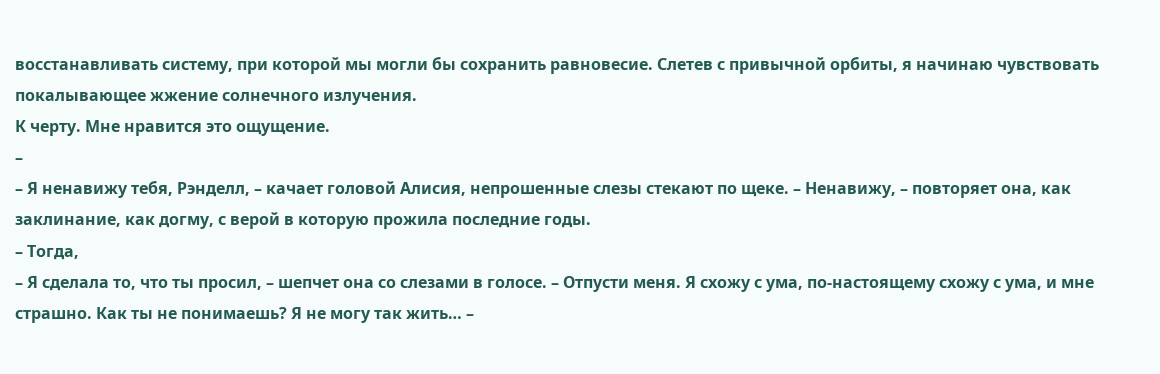восстанавливать систему, при которой мы могли бы сохранить равновесие. Слетев с привычной орбиты, я начинаю чувствовать покалывающее жжение солнечного излучения.
К черту. Мне нравится это ощущение.
–
– Я ненавижу тебя, Рэнделл, – качает головой Алисия, непрошенные слезы стекают по щеке. – Ненавижу, – повторяет она, как заклинание, как догму, с верой в которую прожила последние годы.
– Тогда,
– Я сделала то, что ты просил, – шепчет она со слезами в голосе. – Отпусти меня. Я схожу с ума, по-настоящему схожу с ума, и мне страшно. Как ты не понимаешь? Я не могу так жить… –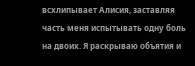всхлипывает Алисия, заставляя часть меня испытывать одну боль на двоих. Я раскрываю объятия и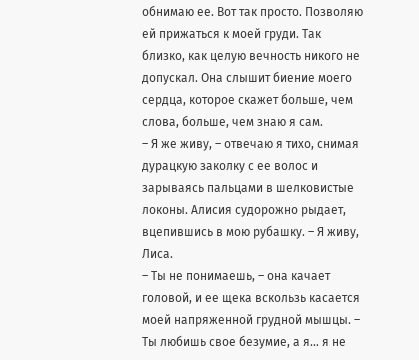обнимаю ее. Вот так просто. Позволяю ей прижаться к моей груди. Так близко, как целую вечность никого не допускал. Она слышит биение моего сердца, которое скажет больше, чем слова, больше, чем знаю я сам.
– Я же живу, – отвечаю я тихо, снимая дурацкую заколку с ее волос и зарываясь пальцами в шелковистые локоны. Алисия судорожно рыдает, вцепившись в мою рубашку. – Я живу, Лиса.
– Ты не понимаешь, – она качает головой, и ее щека вскользь касается моей напряженной грудной мышцы. – Ты любишь свое безумие, а я… я не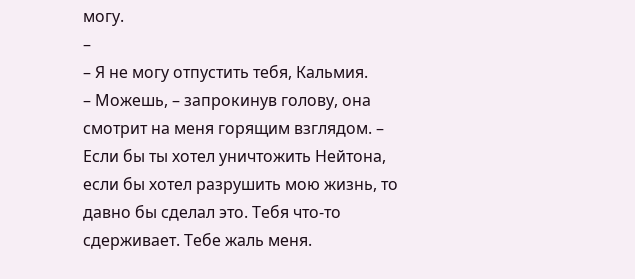могу.
–
– Я не могу отпустить тебя, Кальмия.
– Можешь, – запрокинув голову, она смотрит на меня горящим взглядом. – Если бы ты хотел уничтожить Нейтона, если бы хотел разрушить мою жизнь, то давно бы сделал это. Тебя что-то сдерживает. Тебе жаль меня.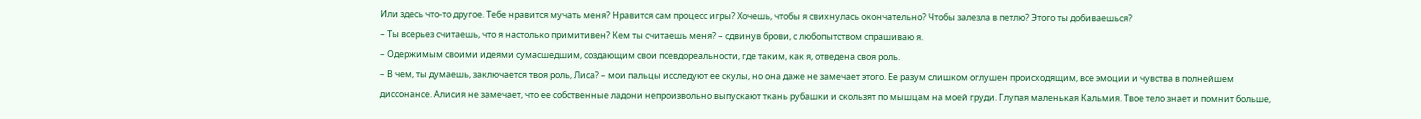Или здесь что-то другое. Тебе нравится мучать меня? Нравится сам процесс игры? Хочешь, чтобы я свихнулась окончательно? Чтобы залезла в петлю? Этого ты добиваешься?
– Ты всерьез считаешь, что я настолько примитивен? Кем ты считаешь меня? – сдвинув брови, с любопытством спрашиваю я.
– Одержимым своими идеями сумасшедшим, создающим свои псевдореальности, где таким, как я, отведена своя роль.
– В чем, ты думаешь, заключается твоя роль, Лиса? – мои пальцы исследуют ее скулы, но она даже не замечает этого. Ее разум слишком оглушен происходящим, все эмоции и чувства в полнейшем диссонансе. Алисия не замечает, что ее собственные ладони непроизвольно выпускают ткань рубашки и скользят по мышцам на моей груди. Глупая маленькая Кальмия. Твое тело знает и помнит больше,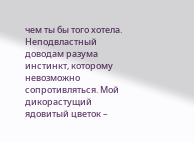чем ты бы того хотела. Неподвластный доводам разума инстинкт, которому невозможно сопротивляться. Мой дикорастущий ядовитый цветок –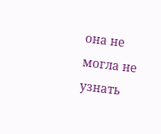она не могла не узнать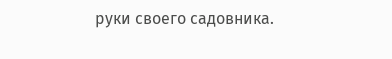руки своего садовника.